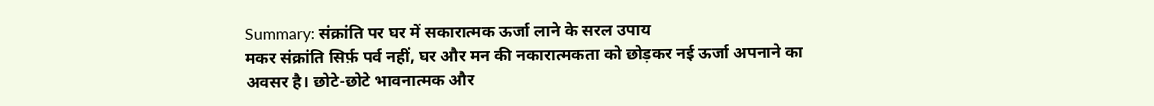Summary: संक्रांति पर घर में सकारात्मक ऊर्जा लाने के सरल उपाय
मकर संक्रांति सिर्फ़ पर्व नहीं, घर और मन की नकारात्मकता को छोड़कर नई ऊर्जा अपनाने का अवसर है। छोटे-छोटे भावनात्मक और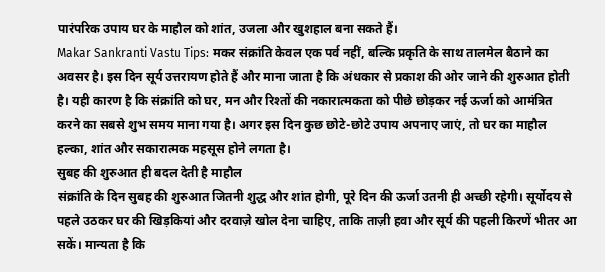पारंपरिक उपाय घर के माहौल को शांत, उजला और खुशहाल बना सकते हैं।
Makar Sankranti Vastu Tips: मकर संक्रांति केवल एक पर्व नहीं, बल्कि प्रकृति के साथ तालमेल बैठाने का अवसर है। इस दिन सूर्य उत्तरायण होते हैं और माना जाता है कि अंधकार से प्रकाश की ओर जाने की शुरुआत होती है। यही कारण है कि संक्रांति को घर, मन और रिश्तों की नकारात्मकता को पीछे छोड़कर नई ऊर्जा को आमंत्रित करने का सबसे शुभ समय माना गया है। अगर इस दिन कुछ छोटे-छोटे उपाय अपनाए जाएं, तो घर का माहौल हल्का, शांत और सकारात्मक महसूस होने लगता है।
सुबह की शुरुआत ही बदल देती है माहौल
संक्रांति के दिन सुबह की शुरुआत जितनी शुद्ध और शांत होगी, पूरे दिन की ऊर्जा उतनी ही अच्छी रहेगी। सूर्योदय से पहले उठकर घर की खिड़कियां और दरवाज़े खोल देना चाहिए, ताकि ताज़ी हवा और सूर्य की पहली किरणें भीतर आ सकें। मान्यता है कि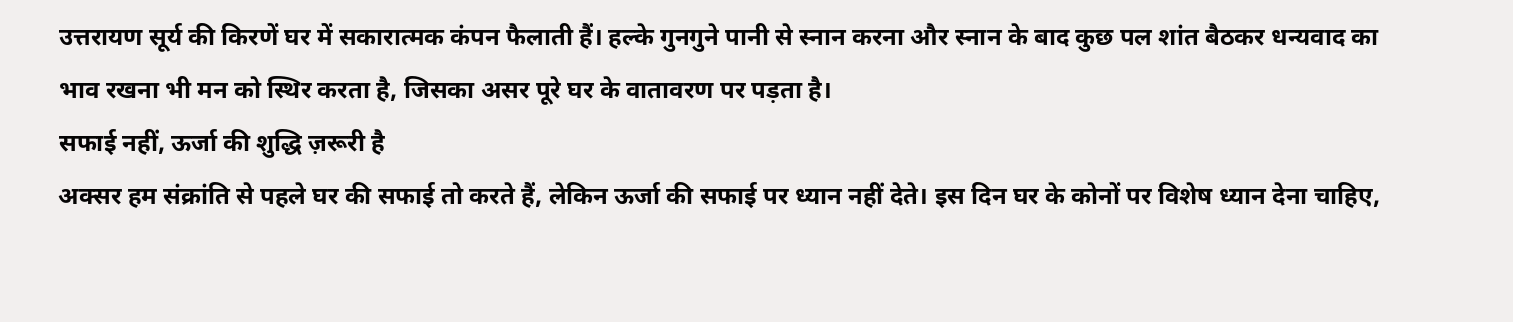उत्तरायण सूर्य की किरणें घर में सकारात्मक कंपन फैलाती हैं। हल्के गुनगुने पानी से स्नान करना और स्नान के बाद कुछ पल शांत बैठकर धन्यवाद का भाव रखना भी मन को स्थिर करता है, जिसका असर पूरे घर के वातावरण पर पड़ता है।
सफाई नहीं, ऊर्जा की शुद्धि ज़रूरी है
अक्सर हम संक्रांति से पहले घर की सफाई तो करते हैं, लेकिन ऊर्जा की सफाई पर ध्यान नहीं देते। इस दिन घर के कोनों पर विशेष ध्यान देना चाहिए,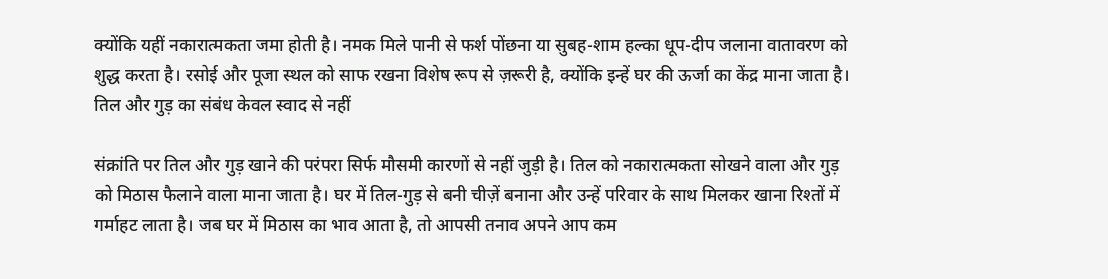क्योंकि यहीं नकारात्मकता जमा होती है। नमक मिले पानी से फर्श पोंछना या सुबह-शाम हल्का धूप-दीप जलाना वातावरण को शुद्ध करता है। रसोई और पूजा स्थल को साफ रखना विशेष रूप से ज़रूरी है, क्योंकि इन्हें घर की ऊर्जा का केंद्र माना जाता है।
तिल और गुड़ का संबंध केवल स्वाद से नहीं

संक्रांति पर तिल और गुड़ खाने की परंपरा सिर्फ मौसमी कारणों से नहीं जुड़ी है। तिल को नकारात्मकता सोखने वाला और गुड़ को मिठास फैलाने वाला माना जाता है। घर में तिल-गुड़ से बनी चीज़ें बनाना और उन्हें परिवार के साथ मिलकर खाना रिश्तों में गर्माहट लाता है। जब घर में मिठास का भाव आता है, तो आपसी तनाव अपने आप कम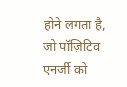होने लगता है, जो पॉज़िटिव एनर्जी को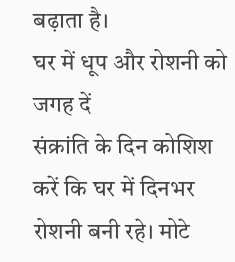बढ़ाता है।
घर में धूप और रोशनी को जगह दें
संक्रांति के दिन कोशिश करें कि घर में दिनभर रोशनी बनी रहे। मोटे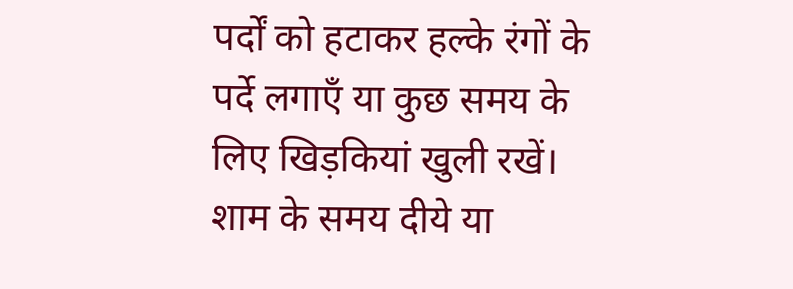पर्दों को हटाकर हल्के रंगों के पर्दे लगाएँ या कुछ समय के लिए खिड़कियां खुली रखें। शाम के समय दीये या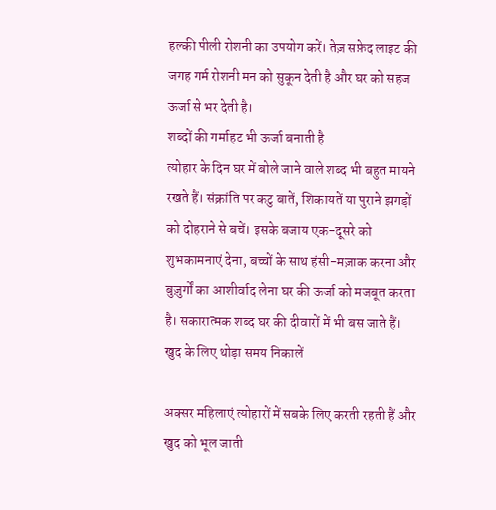हल्की पीली रोशनी का उपयोग करें। तेज़ सफ़ेद लाइट की जगह गर्म रोशनी मन को सुकून देती है और घर को सहज ऊर्जा से भर देती है।
शब्दों की गर्माहट भी ऊर्जा बनाती है
त्योहार के दिन घर में बोले जाने वाले शब्द भी बहुत मायने रखते हैं। संक्रांति पर कटु बातें, शिकायतें या पुराने झगड़ों को दोहराने से बचें। इसके बजाय एक-दूसरे को शुभकामनाएं देना, बच्चों के साथ हंसी-मज़ाक करना और बुज़ुर्गों का आशीर्वाद लेना घर की ऊर्जा को मजबूत करता है। सकारात्मक शब्द घर की दीवारों में भी बस जाते हैं।
खुद के लिए थोड़ा समय निकालें

अक्सर महिलाएं त्योहारों में सबके लिए करती रहती हैं और खुद को भूल जाती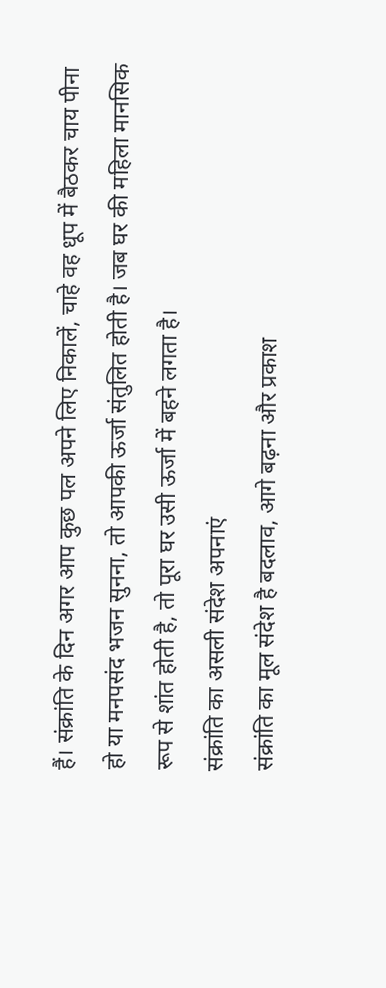हैं। संक्रांति के दिन अगर आप कुछ पल अपने लिए निकालें, चाहे वह धूप में बैठकर चाय पीना हो या मनपसंद भजन सुनना, तो आपकी ऊर्जा संतुलित होती है। जब घर की महिला मानसिक रूप से शांत होती है, तो पूरा घर उसी ऊर्जा में बहने लगता है।
संक्रांति का असली संदेश अपनाएं
संक्रांति का मूल संदेश है बदलाव, आगे बढ़ना और प्रकाश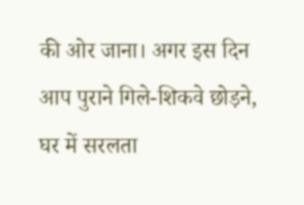की ओर जाना। अगर इस दिन आप पुराने गिले-शिकवे छोड़ने, घर में सरलता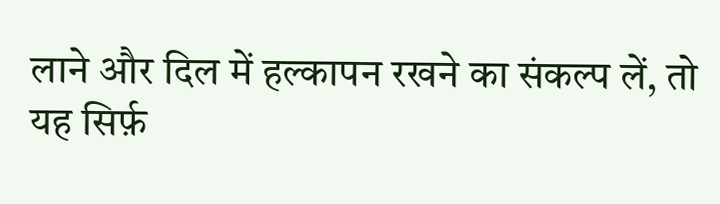लाने और दिल में हल्कापन रखने का संकल्प लें, तो यह सिर्फ़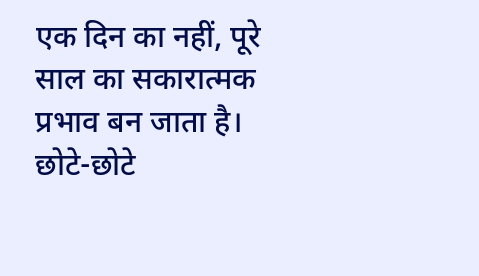एक दिन का नहीं, पूरे साल का सकारात्मक प्रभाव बन जाता है। छोटे-छोटे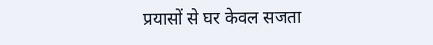प्रयासों से घर केवल सजता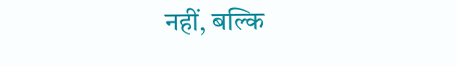नहीं, बल्कि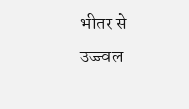भीतर से उज्ज्वल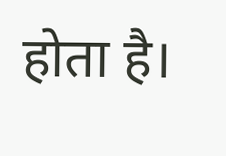होता है।